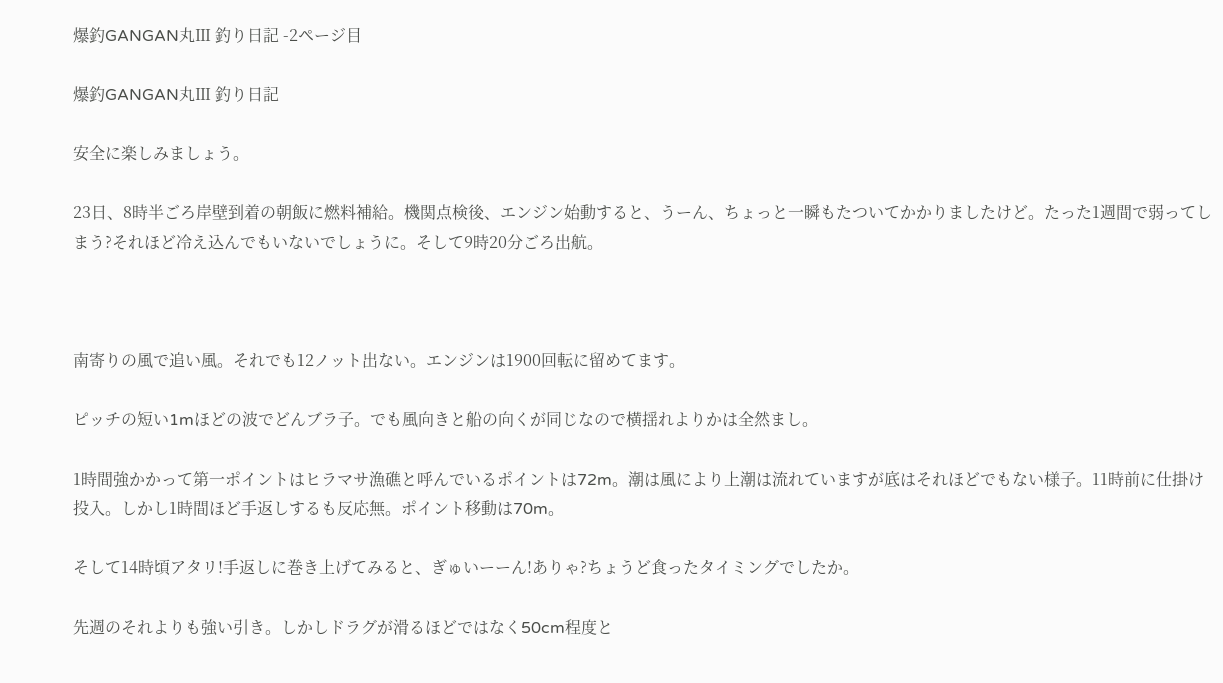爆釣GANGAN丸Ⅲ 釣り日記 -2ページ目

爆釣GANGAN丸Ⅲ 釣り日記

安全に楽しみましょう。

23日、8時半ごろ岸壁到着の朝飯に燃料補給。機関点検後、エンジン始動すると、うーん、ちょっと一瞬もたついてかかりましたけど。たった1週間で弱ってしまう?それほど冷え込んでもいないでしょうに。そして9時20分ごろ出航。



南寄りの風で追い風。それでも12ノット出ない。エンジンは1900回転に留めてます。

ピッチの短い1mほどの波でどんブラ子。でも風向きと船の向くが同じなので横揺れよりかは全然まし。

1時間強かかって第一ポイントはヒラマサ漁礁と呼んでいるポイントは72m。潮は風により上潮は流れていますが底はそれほどでもない様子。11時前に仕掛け投入。しかし1時間ほど手返しするも反応無。ポイント移動は70m。

そして14時頃アタリ!手返しに巻き上げてみると、ぎゅいーーん!ありゃ?ちょうど食ったタイミングでしたか。

先週のそれよりも強い引き。しかしドラグが滑るほどではなく50cm程度と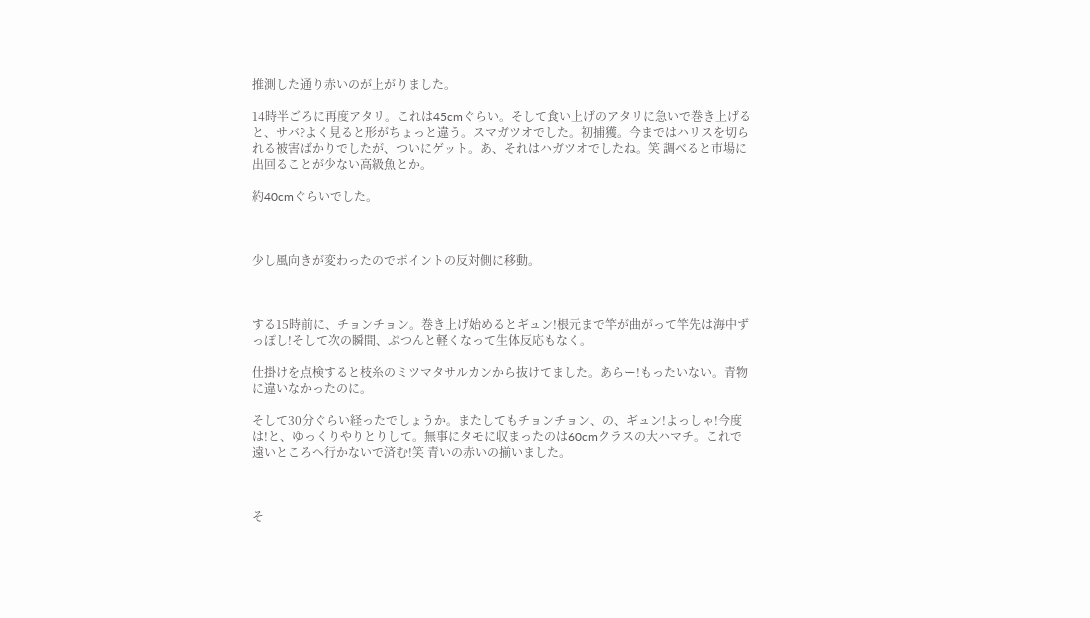推測した通り赤いのが上がりました。

14時半ごろに再度アタリ。これは45cmぐらい。そして食い上げのアタリに急いで巻き上げると、サバ?よく見ると形がちょっと違う。スマガツオでした。初捕獲。今まではハリスを切られる被害ばかりでしたが、ついにゲット。あ、それはハガツオでしたね。笑 調べると市場に出回ることが少ない高級魚とか。

約40cmぐらいでした。



少し風向きが変わったのでポイントの反対側に移動。



する15時前に、チョンチョン。巻き上げ始めるとギュン!根元まで竿が曲がって竿先は海中ずっぽし!そして次の瞬間、ぷつんと軽くなって生体反応もなく。

仕掛けを点検すると枝糸のミツマタサルカンから抜けてました。あらー!もったいない。青物に違いなかったのに。

そして30分ぐらい経ったでしょうか。またしてもチョンチョン、の、ギュン!よっしゃ!今度は!と、ゆっくりやりとりして。無事にタモに収まったのは60cmクラスの大ハマチ。これで遠いところへ行かないで済む!笑 青いの赤いの揃いました。



そ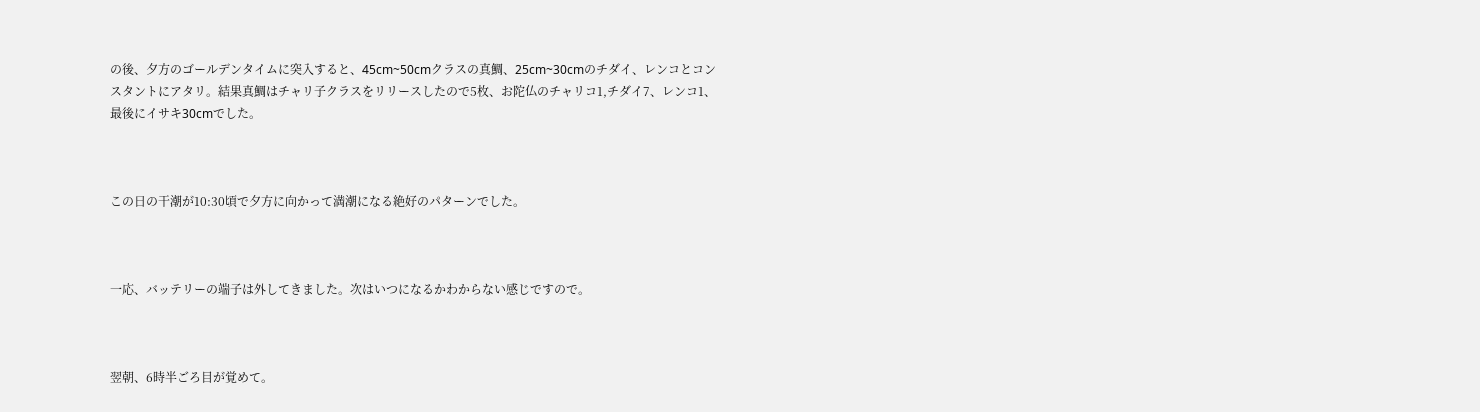の後、夕方のゴールデンタイムに突入すると、45cm~50cmクラスの真鯛、25cm~30cmのチダイ、レンコとコンスタントにアタリ。結果真鯛はチャリ子クラスをリリースしたので5枚、お陀仏のチャリコ1,チダイ7、レンコ1、最後にイサキ30cmでした。



この日の干潮が10:30頃で夕方に向かって満潮になる絶好のパターンでした。



一応、バッテリーの端子は外してきました。次はいつになるかわからない感じですので。



翌朝、6時半ごろ目が覚めて。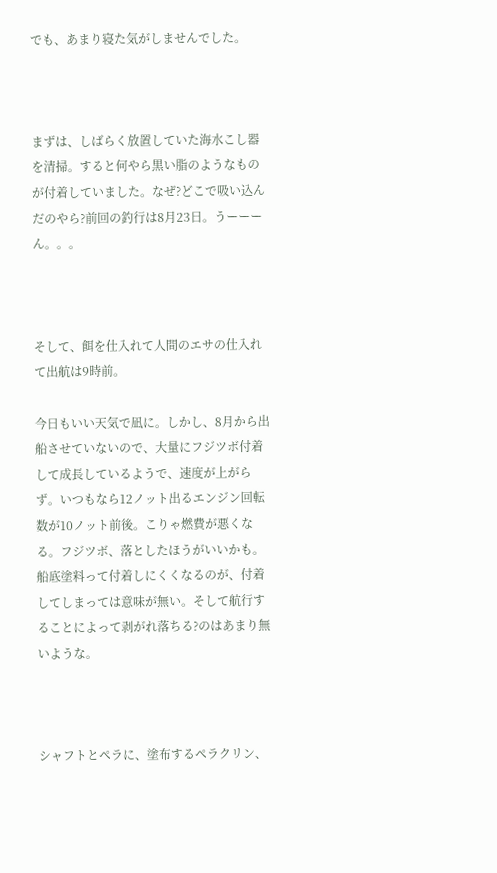でも、あまり寝た気がしませんでした。



まずは、しばらく放置していた海水こし器を清掃。すると何やら黒い脂のようなものが付着していました。なぜ?どこで吸い込んだのやら?前回の釣行は8月23日。うーーーん。。。



そして、餌を仕入れて人間のエサの仕入れて出航は9時前。

今日もいい天気で凪に。しかし、8月から出船させていないので、大量にフジツボ付着して成長しているようで、速度が上がらず。いつもなら12ノット出るエンジン回転数が10ノット前後。こりゃ燃費が悪くなる。フジツボ、落としたほうがいいかも。船底塗料って付着しにくくなるのが、付着してしまっては意味が無い。そして航行することによって剥がれ落ちる?のはあまり無いような。



シャフトとペラに、塗布するペラクリン、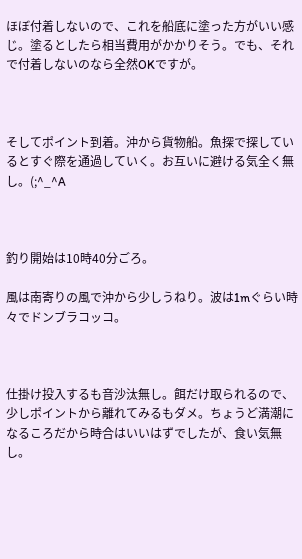ほぼ付着しないので、これを船底に塗った方がいい感じ。塗るとしたら相当費用がかかりそう。でも、それで付着しないのなら全然OKですが。



そしてポイント到着。沖から貨物船。魚探で探しているとすぐ際を通過していく。お互いに避ける気全く無し。(;^_^A



釣り開始は10時40分ごろ。

風は南寄りの風で沖から少しうねり。波は1mぐらい時々でドンブラコッコ。



仕掛け投入するも音沙汰無し。餌だけ取られるので、少しポイントから離れてみるもダメ。ちょうど満潮になるころだから時合はいいはずでしたが、食い気無し。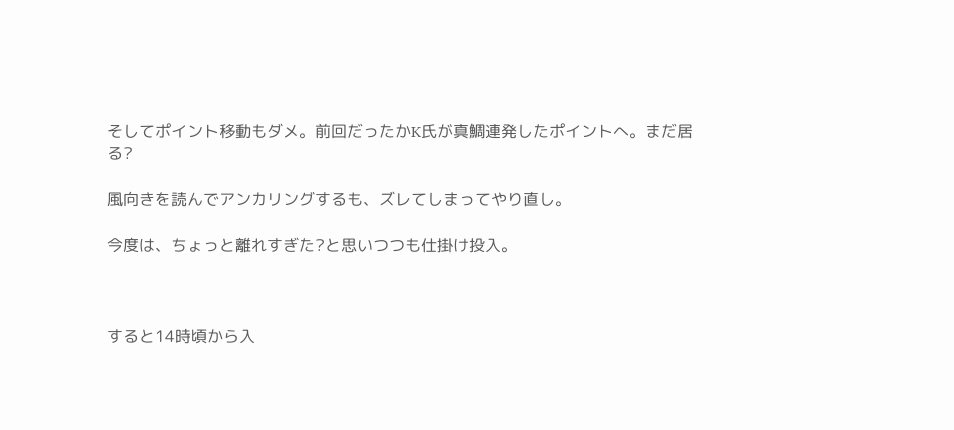そしてポイント移動もダメ。前回だったかK氏が真鯛連発したポイントへ。まだ居る?

風向きを読んでアンカリングするも、ズレてしまってやり直し。

今度は、ちょっと離れすぎた?と思いつつも仕掛け投入。



すると14時頃から入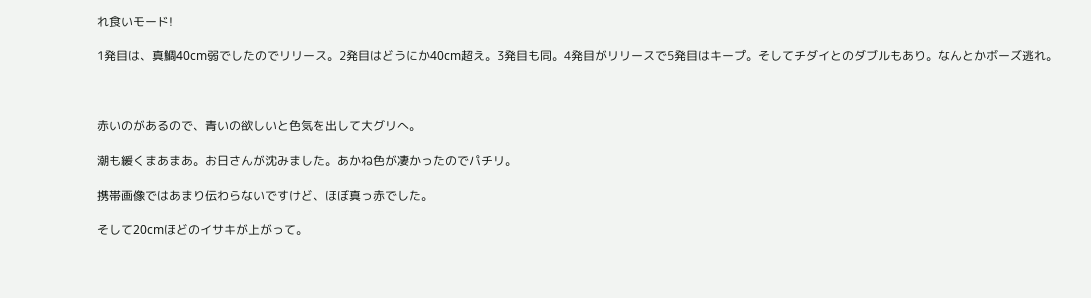れ食いモード!

1発目は、真鯛40cm弱でしたのでリリース。2発目はどうにか40cm超え。3発目も同。4発目がリリースで5発目はキープ。そしてチダイとのダブルもあり。なんとかボーズ逃れ。



赤いのがあるので、青いの欲しいと色気を出して大グリへ。

潮も緩くまあまあ。お日さんが沈みました。あかね色が凄かったのでパチリ。

携帯画像ではあまり伝わらないですけど、ほぼ真っ赤でした。

そして20cmほどのイサキが上がって。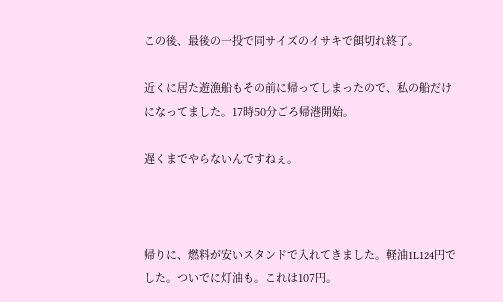この後、最後の一投で同サイズのイサキで餌切れ終了。

近くに居た遊漁船もその前に帰ってしまったので、私の船だけになってました。17時50分ごろ帰港開始。

遅くまでやらないんですねぇ。



帰りに、燃料が安いスタンドで入れてきました。軽油1L124円でした。ついでに灯油も。これは107円。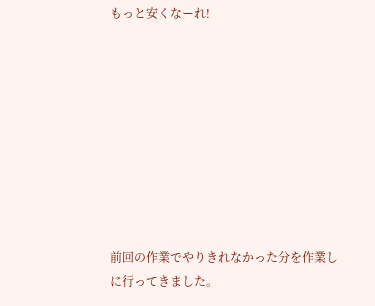もっと安くなーれ!









前回の作業でやりきれなかった分を作業しに行ってきました。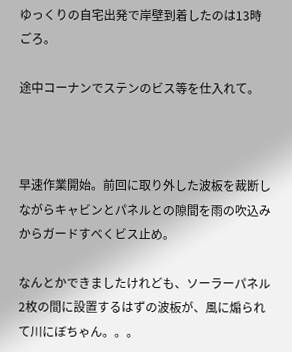ゆっくりの自宅出発で岸壁到着したのは13時ごろ。

途中コーナンでステンのビス等を仕入れて。



早速作業開始。前回に取り外した波板を裁断しながらキャビンとパネルとの隙間を雨の吹込みからガードすべくビス止め。

なんとかできましたけれども、ソーラーパネル2枚の間に設置するはずの波板が、風に煽られて川にぼちゃん。。。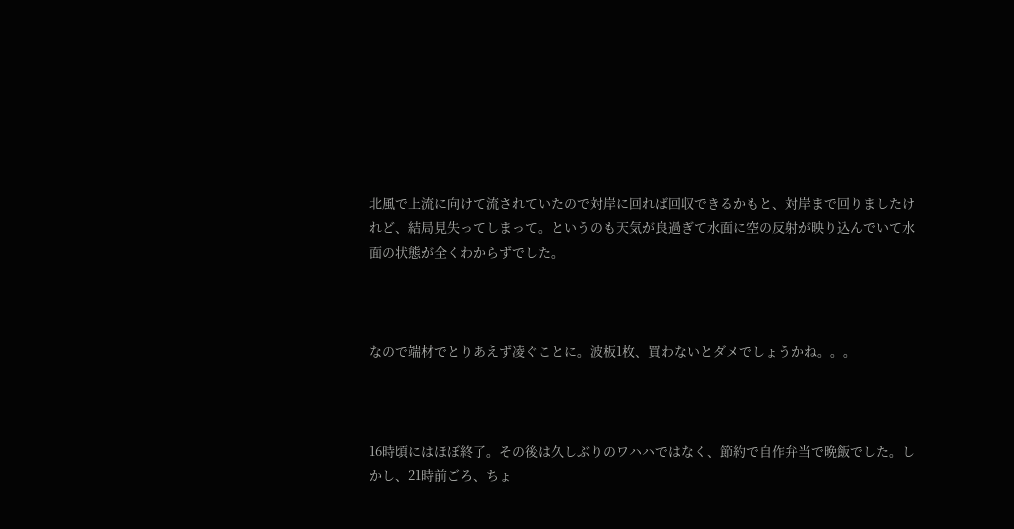北風で上流に向けて流されていたので対岸に回れば回収できるかもと、対岸まで回りましたけれど、結局見失ってしまって。というのも天気が良過ぎて水面に空の反射が映り込んでいて水面の状態が全くわからずでした。



なので端材でとりあえず凌ぐことに。波板1枚、買わないとダメでしょうかね。。。



16時頃にはほぼ終了。その後は久しぶりのワハハではなく、節約で自作弁当で晩飯でした。しかし、21時前ごろ、ちょ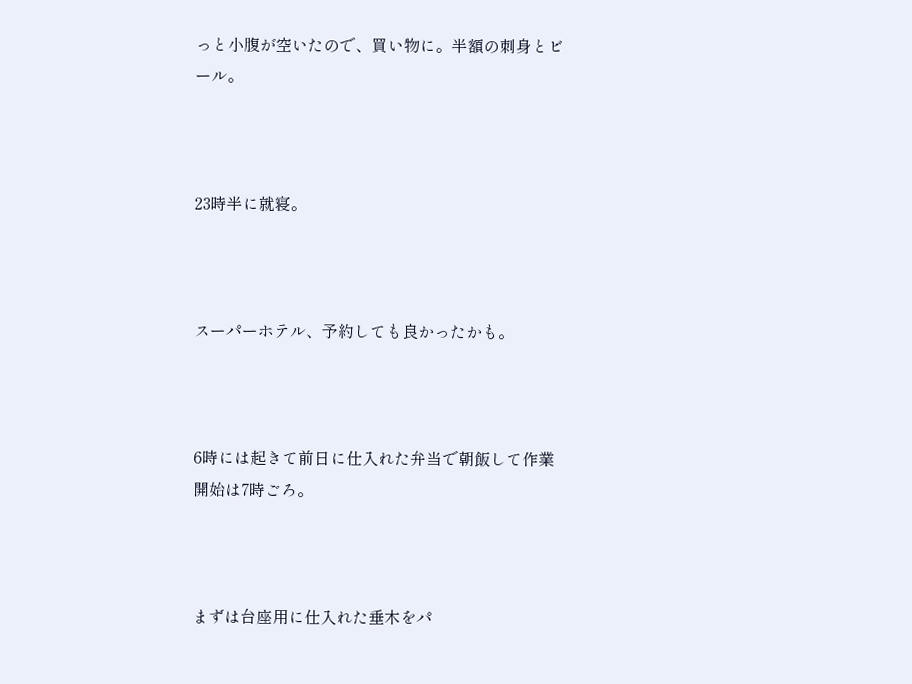っと小腹が空いたので、買い物に。半額の刺身とビール。



23時半に就寝。



スーパーホテル、予約しても良かったかも。



6時には起きて前日に仕入れた弁当で朝飯して作業開始は7時ごろ。



まずは台座用に仕入れた垂木をパ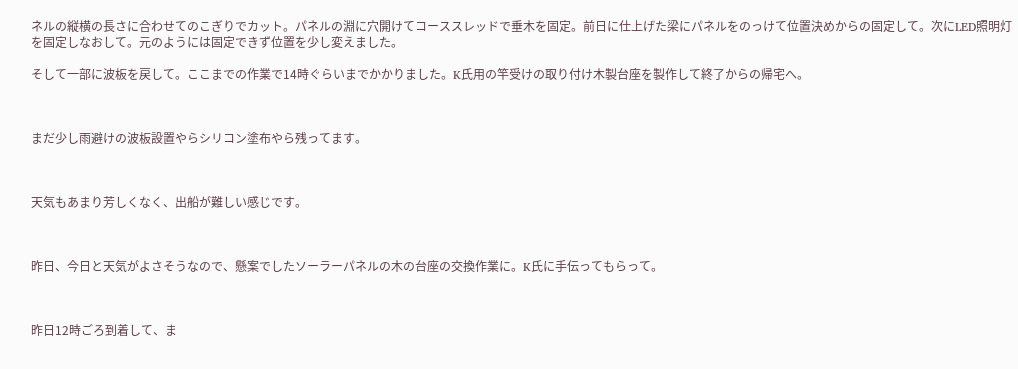ネルの縦横の長さに合わせてのこぎりでカット。パネルの淵に穴開けてコーススレッドで垂木を固定。前日に仕上げた梁にパネルをのっけて位置決めからの固定して。次にLED照明灯を固定しなおして。元のようには固定できず位置を少し変えました。

そして一部に波板を戻して。ここまでの作業で14時ぐらいまでかかりました。K氏用の竿受けの取り付け木製台座を製作して終了からの帰宅へ。



まだ少し雨避けの波板設置やらシリコン塗布やら残ってます。



天気もあまり芳しくなく、出船が難しい感じです。



昨日、今日と天気がよさそうなので、懸案でしたソーラーパネルの木の台座の交換作業に。K氏に手伝ってもらって。



昨日12時ごろ到着して、ま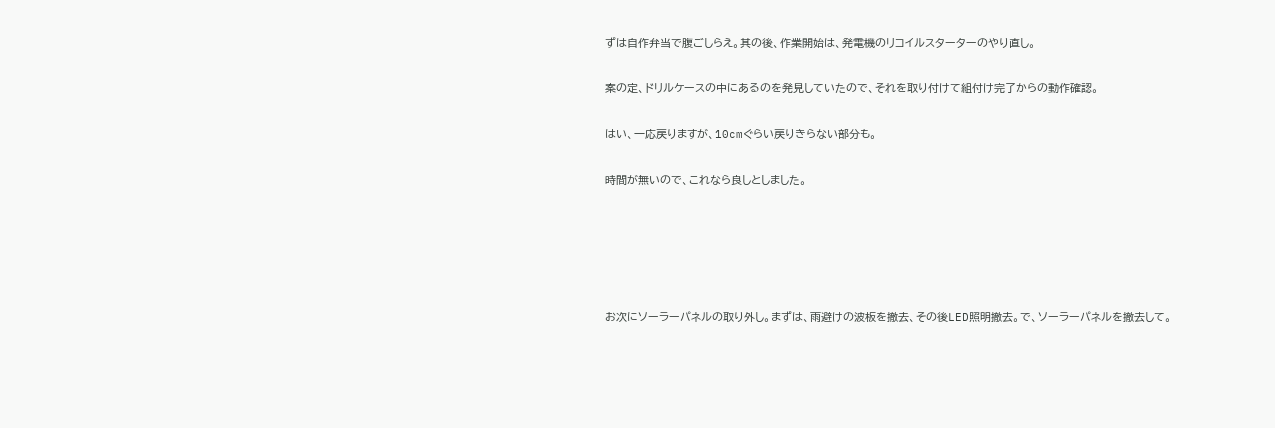ずは自作弁当で腹ごしらえ。其の後、作業開始は、発電機のリコイルスターターのやり直し。

案の定、ドリルケースの中にあるのを発見していたので、それを取り付けて組付け完了からの動作確認。

はい、一応戻りますが、10cmぐらい戻りきらない部分も。

時間が無いので、これなら良しとしました。





お次にソーラーパネルの取り外し。まずは、雨避けの波板を撤去、その後LED照明撤去。で、ソーラーパネルを撤去して。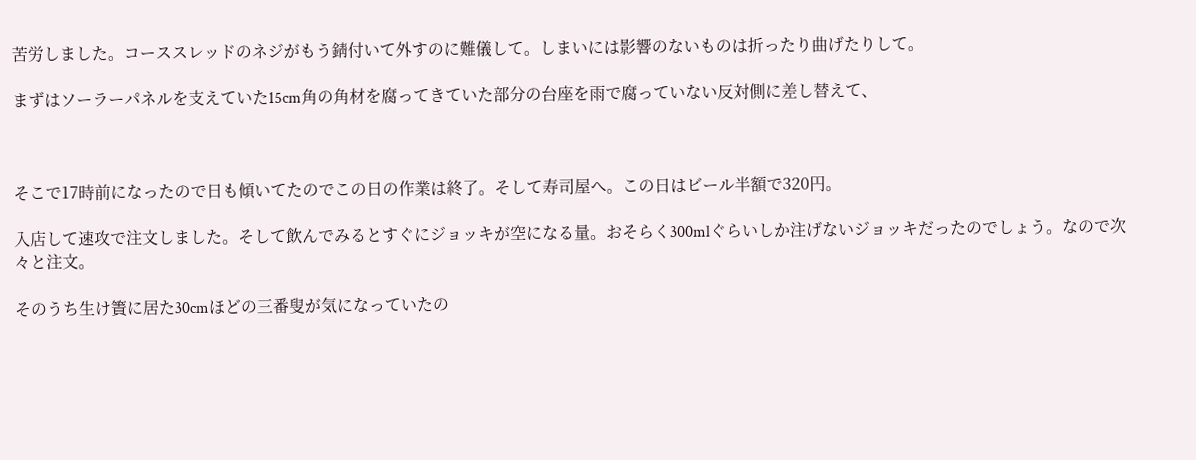苦労しました。コーススレッドのネジがもう錆付いて外すのに難儀して。しまいには影響のないものは折ったり曲げたりして。

まずはソーラーパネルを支えていた15cm角の角材を腐ってきていた部分の台座を雨で腐っていない反対側に差し替えて、



そこで17時前になったので日も傾いてたのでこの日の作業は終了。そして寿司屋へ。この日はビール半額で320円。

入店して速攻で注文しました。そして飲んでみるとすぐにジョッキが空になる量。おそらく300mlぐらいしか注げないジョッキだったのでしょう。なので次々と注文。

そのうち生け簀に居た30cmほどの三番叟が気になっていたの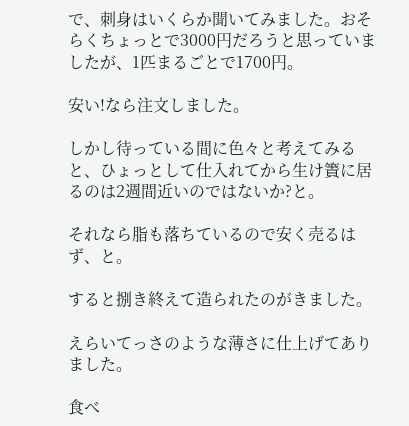で、刺身はいくらか聞いてみました。おそらくちょっとで3000円だろうと思っていましたが、1匹まるごとで1700円。

安い!なら注文しました。

しかし待っている間に色々と考えてみると、ひょっとして仕入れてから生け簀に居るのは2週間近いのではないか?と。

それなら脂も落ちているので安く売るはず、と。

すると捌き終えて造られたのがきました。

えらいてっさのような薄さに仕上げてありました。

食べ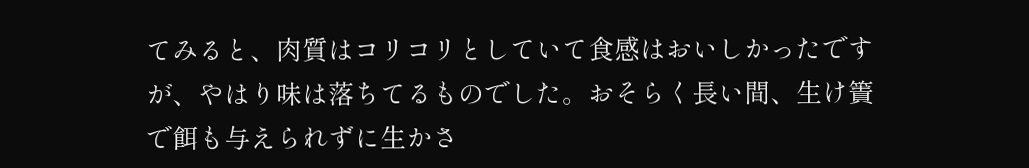てみると、肉質はコリコリとしていて食感はおいしかったですが、やはり味は落ちてるものでした。おそらく長い間、生け簀で餌も与えられずに生かさ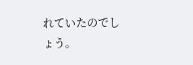れていたのでしょう。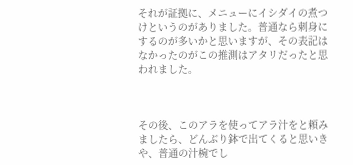それが証拠に、メニューにイシダイの煮つけというのがありました。普通なら刺身にするのが多いかと思いますが、その表記はなかったのがこの推測はアタリだったと思われました。



その後、このアラを使ってアラ汁をと頼みましたら、どんぶり鉢で出てくると思いきや、普通の汁椀でし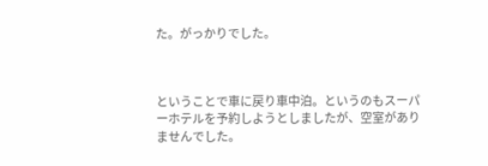た。がっかりでした。



ということで車に戻り車中泊。というのもスーパーホテルを予約しようとしましたが、空室がありませんでした。